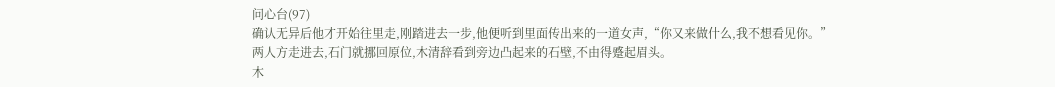问心台(97)
确认无异后他才开始往里走,刚踏进去一步,他便听到里面传出来的一道女声,“你又来做什么,我不想看见你。”
两人方走进去,石门就挪回原位,木清辞看到旁边凸起来的石壁,不由得蹙起眉头。
木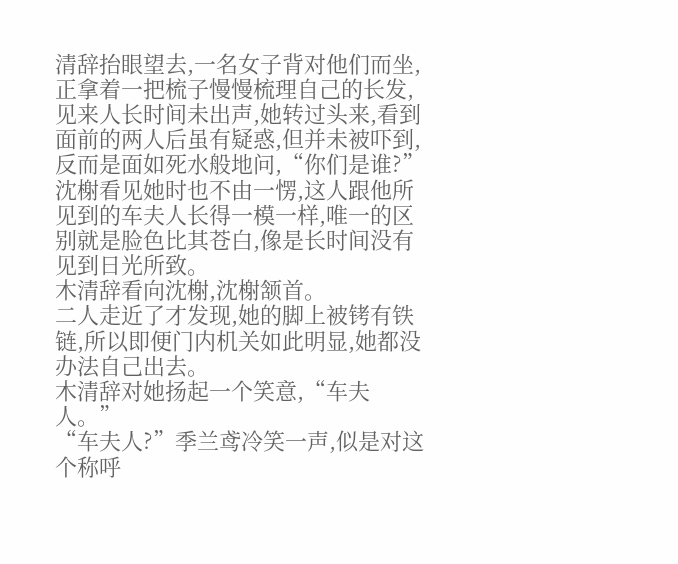清辞抬眼望去,一名女子背对他们而坐,正拿着一把梳子慢慢梳理自己的长发,见来人长时间未出声,她转过头来,看到面前的两人后虽有疑惑,但并未被吓到,反而是面如死水般地问,“你们是谁?”
沈榭看见她时也不由一愣,这人跟他所见到的车夫人长得一模一样,唯一的区别就是脸色比其苍白,像是长时间没有见到日光所致。
木清辞看向沈榭,沈榭颔首。
二人走近了才发现,她的脚上被铐有铁链,所以即便门内机关如此明显,她都没办法自己出去。
木清辞对她扬起一个笑意,“车夫人。”
“车夫人?”季兰鸢冷笑一声,似是对这个称呼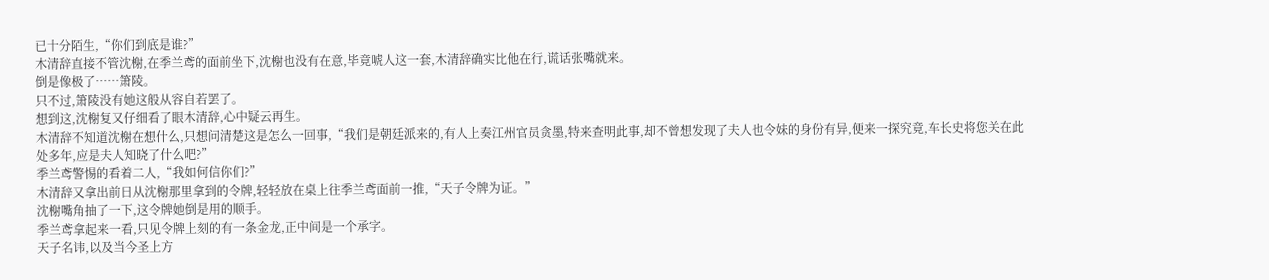已十分陌生,“你们到底是谁?”
木清辞直接不管沈榭,在季兰鸢的面前坐下,沈榭也没有在意,毕竟唬人这一套,木清辞确实比他在行,谎话张嘴就来。
倒是像极了……箫陵。
只不过,箫陵没有她这般从容自若罢了。
想到这,沈榭复又仔细看了眼木清辞,心中疑云再生。
木清辞不知道沈榭在想什么,只想问清楚这是怎么一回事,“我们是朝廷派来的,有人上奏江州官员贪墨,特来查明此事,却不曾想发现了夫人也令妹的身份有异,便来一探究竟,车长史将您关在此处多年,应是夫人知晓了什么吧?”
季兰鸢警惕的看着二人,“我如何信你们?”
木清辞又拿出前日从沈榭那里拿到的令牌,轻轻放在桌上往季兰鸢面前一推,“天子令牌为证。”
沈榭嘴角抽了一下,这令牌她倒是用的顺手。
季兰鸢拿起来一看,只见令牌上刻的有一条金龙,正中间是一个承字。
天子名讳,以及当今圣上方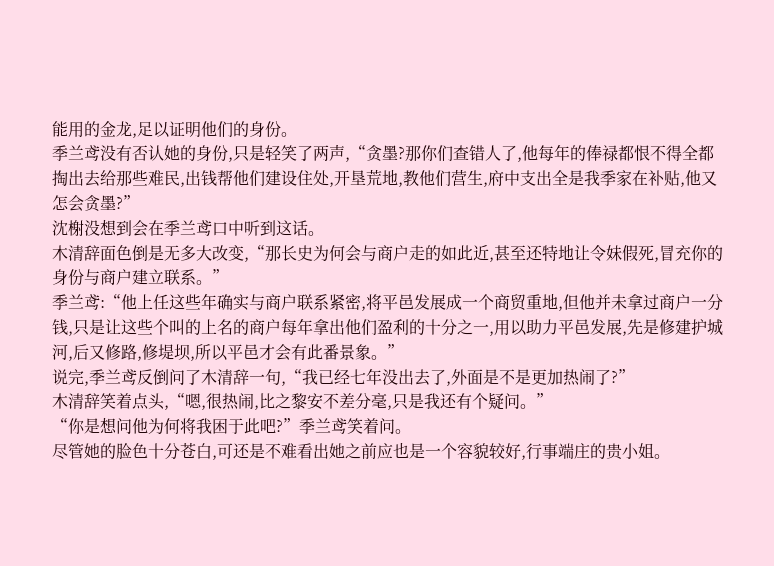能用的金龙,足以证明他们的身份。
季兰鸢没有否认她的身份,只是轻笑了两声,“贪墨?那你们查错人了,他每年的俸禄都恨不得全都掏出去给那些难民,出钱帮他们建设住处,开垦荒地,教他们营生,府中支出全是我季家在补贴,他又怎会贪墨?”
沈榭没想到会在季兰鸢口中听到这话。
木清辞面色倒是无多大改变,“那长史为何会与商户走的如此近,甚至还特地让令妹假死,冒充你的身份与商户建立联系。”
季兰鸢:“他上任这些年确实与商户联系紧密,将平邑发展成一个商贸重地,但他并未拿过商户一分钱,只是让这些个叫的上名的商户每年拿出他们盈利的十分之一,用以助力平邑发展,先是修建护城河,后又修路,修堤坝,所以平邑才会有此番景象。”
说完,季兰鸢反倒问了木清辞一句,“我已经七年没出去了,外面是不是更加热闹了?”
木清辞笑着点头,“嗯,很热闹,比之黎安不差分毫,只是我还有个疑问。”
“你是想问他为何将我困于此吧?”季兰鸢笑着问。
尽管她的脸色十分苍白,可还是不难看出她之前应也是一个容貌较好,行事端庄的贵小姐。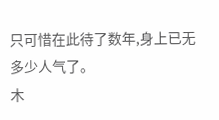只可惜在此待了数年,身上已无多少人气了。
木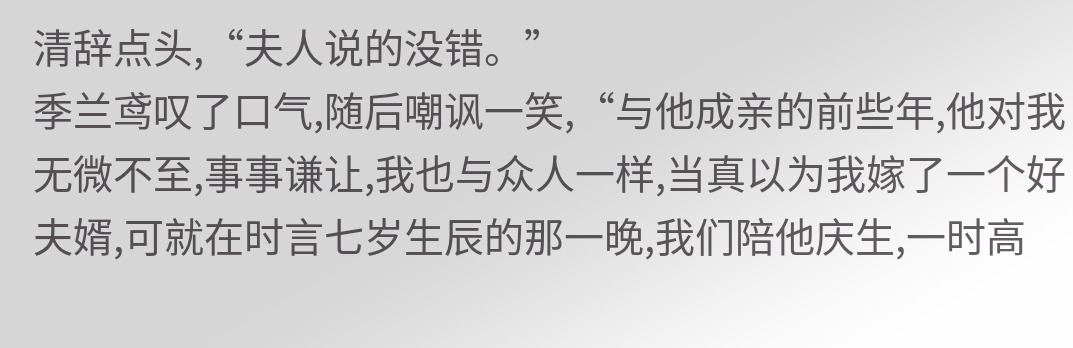清辞点头,“夫人说的没错。”
季兰鸢叹了口气,随后嘲讽一笑,“与他成亲的前些年,他对我无微不至,事事谦让,我也与众人一样,当真以为我嫁了一个好夫婿,可就在时言七岁生辰的那一晚,我们陪他庆生,一时高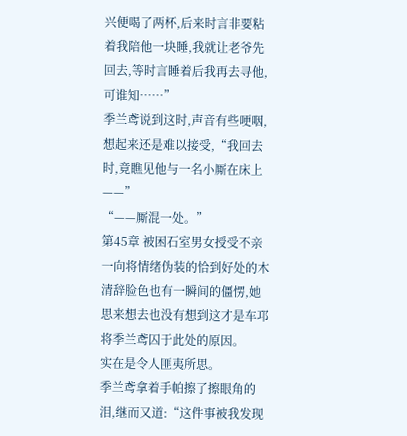兴便喝了两杯,后来时言非要粘着我陪他一块睡,我就让老爷先回去,等时言睡着后我再去寻他,可谁知……”
季兰鸢说到这时,声音有些哽咽,想起来还是难以接受,“我回去时,竟瞧见他与一名小厮在床上——”
“——厮混一处。”
第45章 被困石室男女授受不亲
一向将情绪伪装的恰到好处的木清辞脸色也有一瞬间的僵愣,她思来想去也没有想到这才是车邛将季兰鸢囚于此处的原因。
实在是令人匪夷所思。
季兰鸢拿着手帕擦了擦眼角的泪,继而又道:“这件事被我发现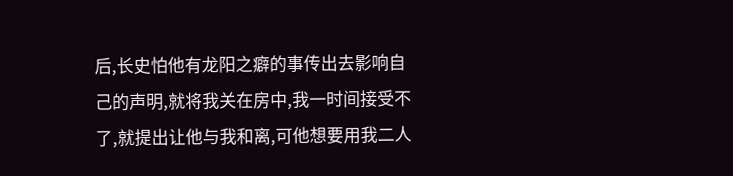后,长史怕他有龙阳之癖的事传出去影响自己的声明,就将我关在房中,我一时间接受不了,就提出让他与我和离,可他想要用我二人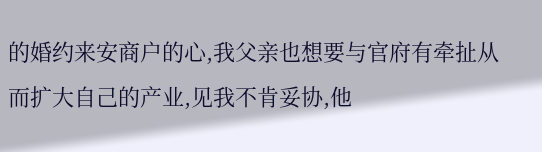的婚约来安商户的心,我父亲也想要与官府有牵扯从而扩大自己的产业,见我不肯妥协,他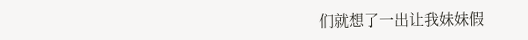们就想了一出让我妹妹假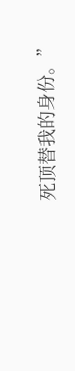死顶替我的身份。”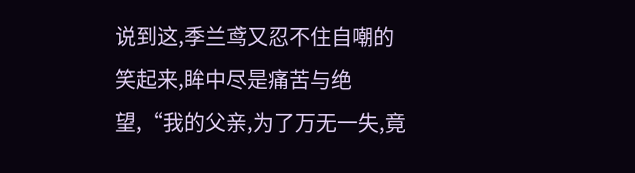说到这,季兰鸢又忍不住自嘲的笑起来,眸中尽是痛苦与绝望,“我的父亲,为了万无一失,竟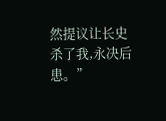然提议让长史杀了我,永决后患。”